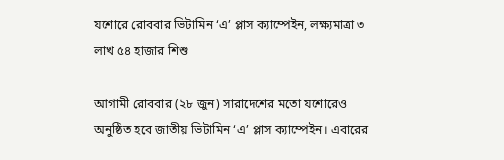যশোরে রোববার ভিটামিন ‘এ’ প্লাস ক্যাম্পেইন, লক্ষ্যমাত্রা ৩ লাখ ৫৪ হাজার শিশু

আগামী রোববার (২৮ জুন) সারাদেশের মতো যশোরেও অনুষ্ঠিত হবে জাতীয় ভিটামিন ‘এ’ প্লাস ক্যাম্পেইন। এবারের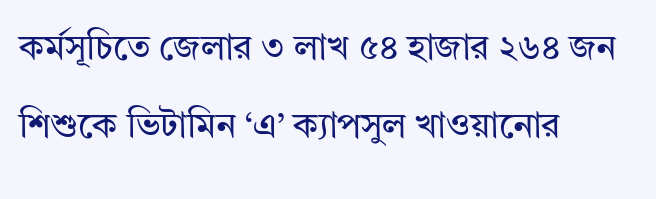কর্মসূচিতে জেলার ৩ লাখ ৫৪ হাজার ২৬৪ জন শিশুকে ভিটামিন ‘এ’ ক্যাপসুল খাওয়ানোর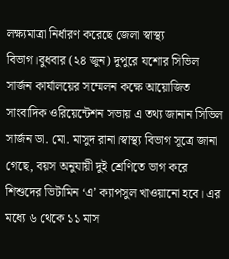লক্ষ্যমাত্রা নির্ধারণ করেছে জেলা স্বাস্থ্য বিভাগ।বুধবার (২৪ জুন) দুপুরে যশোর সিভিল সার্জন কার্যালয়ের সম্মেলন কক্ষে আয়োজিত সাংবাদিক ওরিয়েন্টেশন সভায় এ তথ্য জানান সিভিল সার্জন ডা. মো. মাসুদ রানা।স্বাস্থ্য বিভাগ সূত্রে জানা গেছে, বয়স অনুযায়ী দুই শ্রেণিতে ভাগ করে শিশুদের ভিটামিন ‘এ’ ক্যাপসুল খাওয়ানো হবে। এর মধ্যে ৬ থেকে ১১ মাস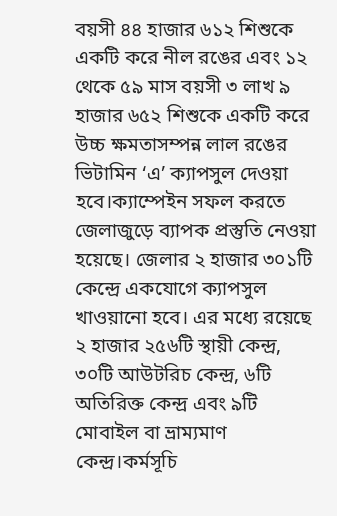বয়সী ৪৪ হাজার ৬১২ শিশুকে একটি করে নীল রঙের এবং ১২ থেকে ৫৯ মাস বয়সী ৩ লাখ ৯ হাজার ৬৫২ শিশুকে একটি করে উচ্চ ক্ষমতাসম্পন্ন লাল রঙের ভিটামিন ‘এ’ ক্যাপসুল দেওয়া হবে।ক্যাম্পেইন সফল করতে জেলাজুড়ে ব্যাপক প্রস্তুতি নেওয়া হয়েছে। জেলার ২ হাজার ৩০১টি কেন্দ্রে একযোগে ক্যাপসুল খাওয়ানো হবে। এর মধ্যে রয়েছে ২ হাজার ২৫৬টি স্থায়ী কেন্দ্র, ৩০টি আউটরিচ কেন্দ্র, ৬টি অতিরিক্ত কেন্দ্র এবং ৯টি মোবাইল বা ভ্রাম্যমাণ কেন্দ্র।কর্মসূচি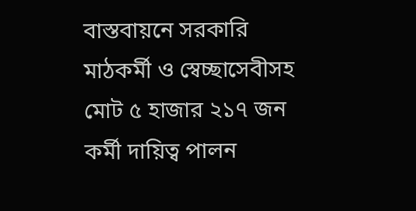বাস্তবায়নে সরকারি মাঠকর্মী ও স্বেচ্ছাসেবীসহ মোট ৫ হাজার ২১৭ জন কর্মী দায়িত্ব পালন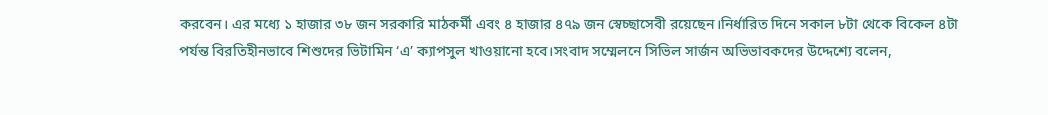করবেন। এর মধ্যে ১ হাজার ৩৮ জন সরকারি মাঠকর্মী এবং ৪ হাজার ৪৭৯ জন স্বেচ্ছাসেবী রয়েছেন।নির্ধারিত দিনে সকাল ৮টা থেকে বিকেল ৪টা পর্যন্ত বিরতিহীনভাবে শিশুদের ভিটামিন ‘এ’ ক্যাপসুল খাওয়ানো হবে।সংবাদ সম্মেলনে সিভিল সার্জন অভিভাবকদের উদ্দেশ্যে বলেন,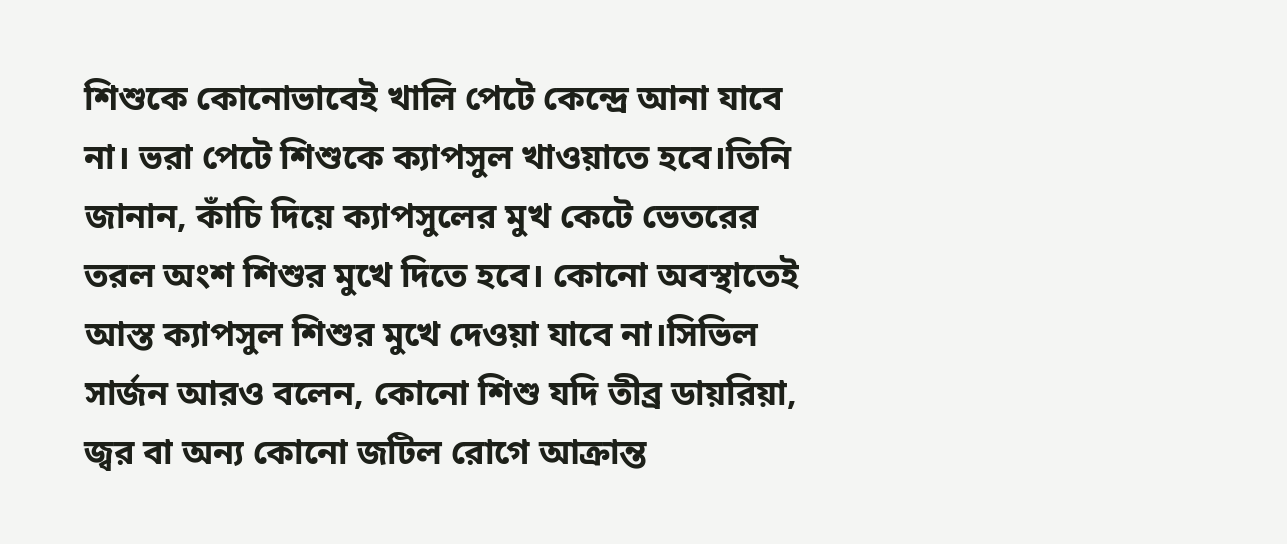শিশুকে কোনোভাবেই খালি পেটে কেন্দ্রে আনা যাবে না। ভরা পেটে শিশুকে ক্যাপসুল খাওয়াতে হবে।তিনি জানান, কাঁচি দিয়ে ক্যাপসুলের মুখ কেটে ভেতরের তরল অংশ শিশুর মুখে দিতে হবে। কোনো অবস্থাতেই আস্ত ক্যাপসুল শিশুর মুখে দেওয়া যাবে না।সিভিল সার্জন আরও বলেন, কোনো শিশু যদি তীব্র ডায়রিয়া, জ্বর বা অন্য কোনো জটিল রোগে আক্রান্ত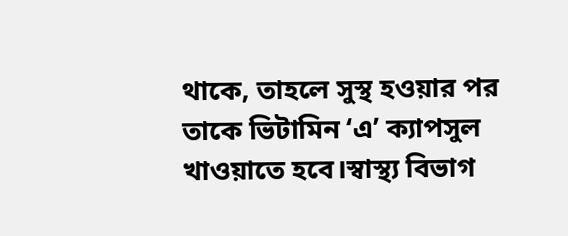থাকে, তাহলে সুস্থ হওয়ার পর তাকে ভিটামিন ‘এ’ ক্যাপসুল খাওয়াতে হবে।স্বাস্থ্য বিভাগ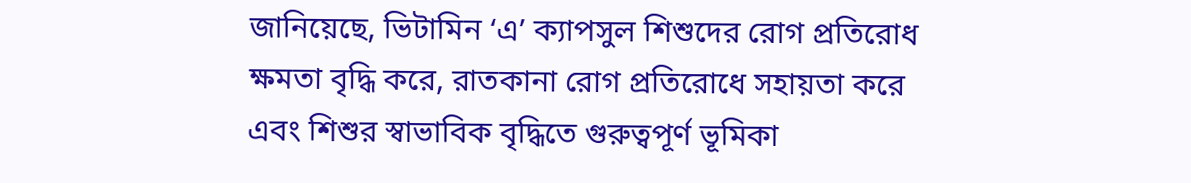জানিয়েছে, ভিটামিন ‘এ’ ক্যাপসুল শিশুদের রোগ প্রতিরোধ ক্ষমতা বৃদ্ধি করে, রাতকানা রোগ প্রতিরোধে সহায়তা করে এবং শিশুর স্বাভাবিক বৃদ্ধিতে গুরুত্বপূর্ণ ভূমিকা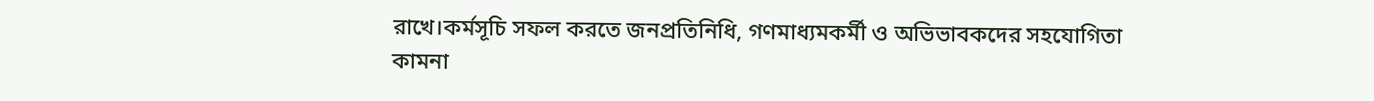রাখে।কর্মসূচি সফল করতে জনপ্রতিনিধি, গণমাধ্যমকর্মী ও অভিভাবকদের সহযোগিতা কামনা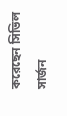করেছেন সিভিল সার্জন